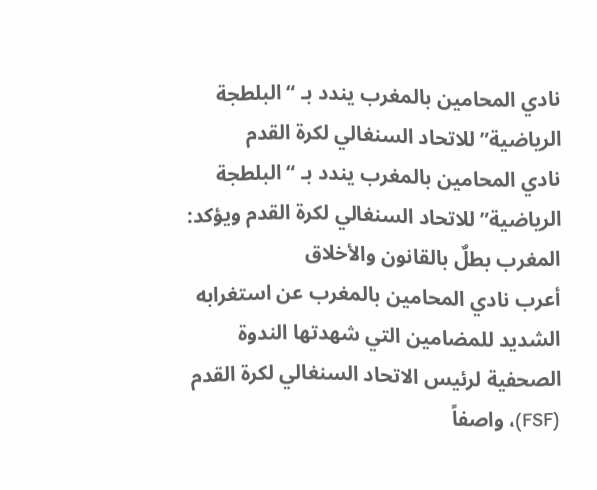نادي المحامين بالمغرب يندد بـ “البلطجة الرياضية” للاتحاد السنغالي لكرة القدم
نادي المحامين بالمغرب يندد بـ “البلطجة الرياضية” للاتحاد السنغالي لكرة القدم ويؤكد: المغرب بطلٌ بالقانون والأخلاق
أعرب نادي المحامين بالمغرب عن استغرابه الشديد للمضامين التي شهدتها الندوة الصحفية لرئيس الاتحاد السنغالي لكرة القدم (FSF)، واصفاً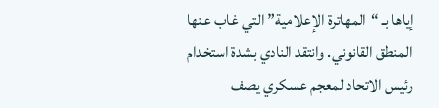إياها بـ “المهاترة الإعلامية” التي غاب عنها المنطق القانوني. وانتقد النادي بشدة استخدام رئيس الاتحاد لمعجم عسكري يصف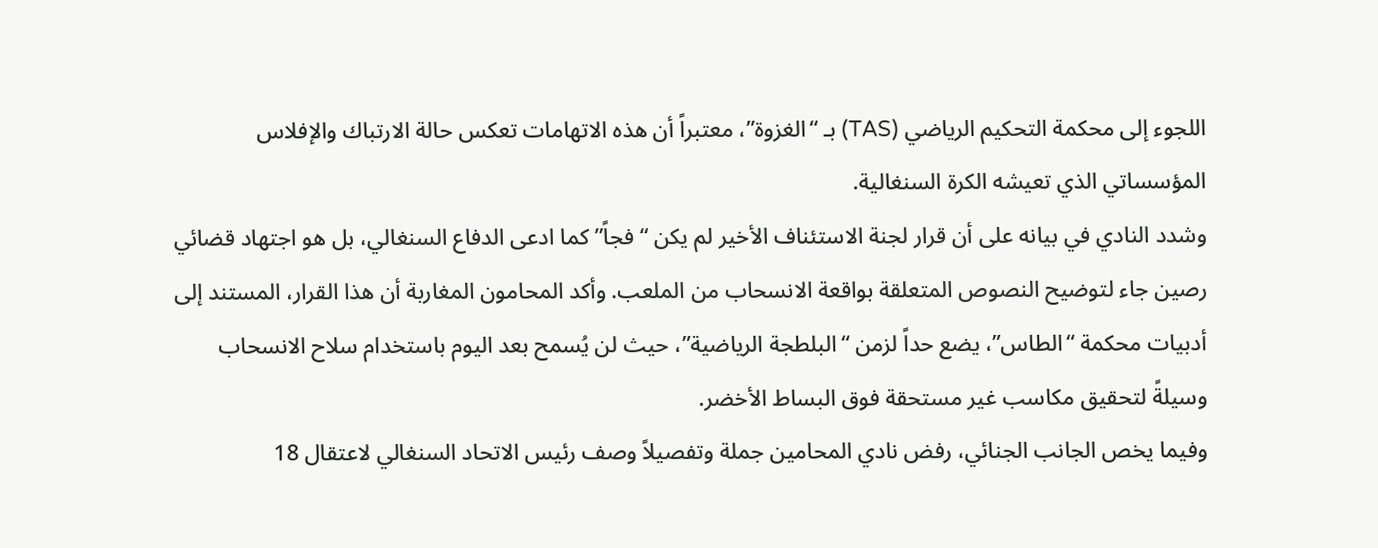اللجوء إلى محكمة التحكيم الرياضي (TAS) بـ “الغزوة”، معتبراً أن هذه الاتهامات تعكس حالة الارتباك والإفلاس المؤسساتي الذي تعيشه الكرة السنغالية.
وشدد النادي في بيانه على أن قرار لجنة الاستئناف الأخير لم يكن “فجاً” كما ادعى الدفاع السنغالي، بل هو اجتهاد قضائي رصين جاء لتوضيح النصوص المتعلقة بواقعة الانسحاب من الملعب. وأكد المحامون المغاربة أن هذا القرار، المستند إلى أدبيات محكمة “الطاس”، يضع حداً لزمن “البلطجة الرياضية”، حيث لن يُسمح بعد اليوم باستخدام سلاح الانسحاب وسيلةً لتحقيق مكاسب غير مستحقة فوق البساط الأخضر.
وفيما يخص الجانب الجنائي، رفض نادي المحامين جملة وتفصيلاً وصف رئيس الاتحاد السنغالي لاعتقال 18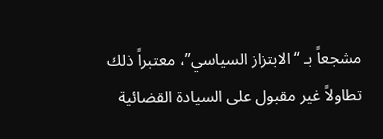مشجعاً بـ “الابتزاز السياسي”، معتبراً ذلك تطاولاً غير مقبول على السيادة القضائية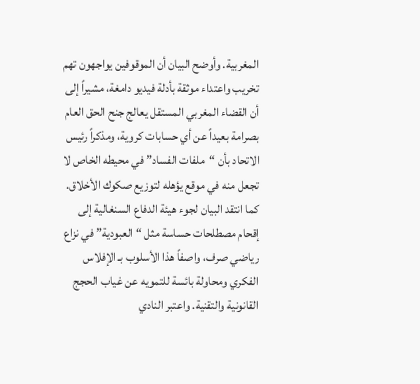المغربية. وأوضح البيان أن الموقوفين يواجهون تهم تخريب واعتداء موثقة بأدلة فيديو دامغة، مشيراً إلى أن القضاء المغربي المستقل يعالج جنح الحق العام بصرامة بعيداً عن أي حسابات كروية، ومذكراً رئيس الاتحاد بأن “ملفات الفساد” في محيطه الخاص لا تجعل منه في موقع يؤهله لتوزيع صكوك الأخلاق.
كما انتقد البيان لجوء هيئة الدفاع السنغالية إلى إقحام مصطلحات حساسة مثل “العبودية” في نزاع رياضي صرف، واصفاً هذا الأسلوب بـ الإفلاس الفكري ومحاولة بائسة للتمويه عن غياب الحجج القانونية والتقنية. واعتبر النادي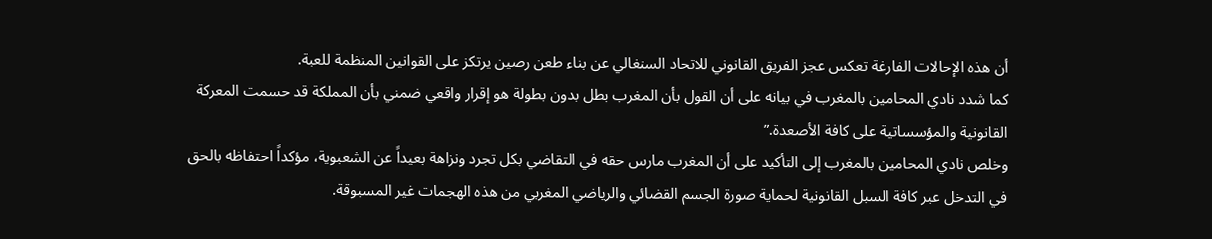أن هذه الإحالات الفارغة تعكس عجز الفريق القانوني للاتحاد السنغالي عن بناء طعن رصين يرتكز على القوانين المنظمة للعبة.
كما شدد نادي المحامين بالمغرب في بيانه على أن القول بأن المغرب بطل بدون بطولة هو إقرار واقعي ضمني بأن المملكة قد حسمت المعركة القانونية والمؤسساتية على كافة الأصعدة.”
وخلص نادي المحامين بالمغرب إلى التأكيد على أن المغرب مارس حقه في التقاضي بكل تجرد ونزاهة بعيداً عن الشعبوية، مؤكداً احتفاظه بالحق في التدخل عبر كافة السبل القانونية لحماية صورة الجسم القضائي والرياضي المغربي من هذه الهجمات غير المسبوقة.